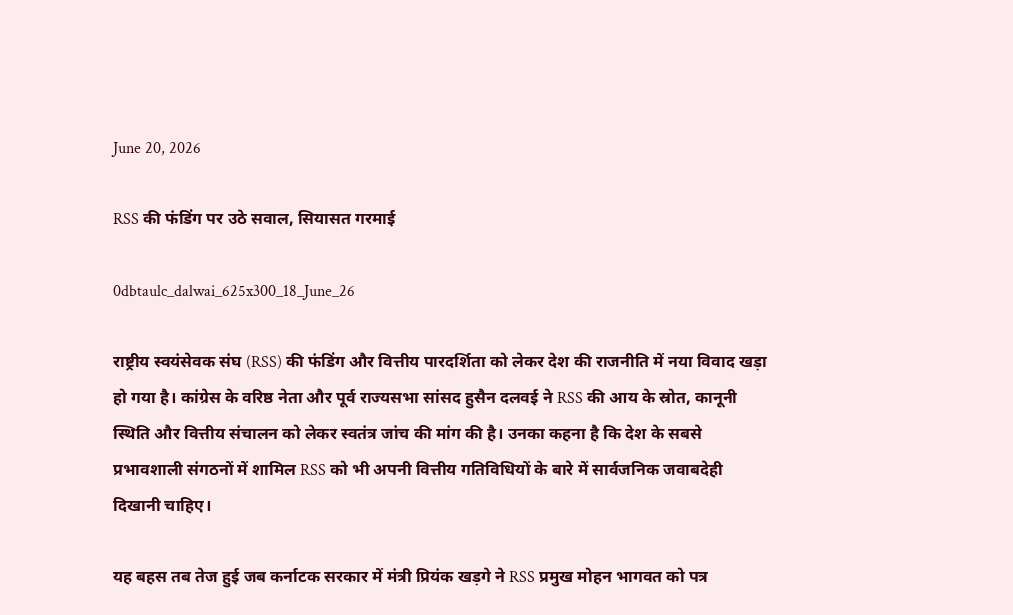June 20, 2026

RSS की फंडिंग पर उठे सवाल, सियासत गरमाई

0dbtaulc_dalwai_625x300_18_June_26

राष्ट्रीय स्वयंसेवक संघ (RSS) की फंडिंग और वित्तीय पारदर्शिता को लेकर देश की राजनीति में नया विवाद खड़ा हो गया है। कांग्रेस के वरिष्ठ नेता और पूर्व राज्यसभा सांसद हुसैन दलवई ने RSS की आय के स्रोत, कानूनी स्थिति और वित्तीय संचालन को लेकर स्वतंत्र जांच की मांग की है। उनका कहना है कि देश के सबसे प्रभावशाली संगठनों में शामिल RSS को भी अपनी वित्तीय गतिविधियों के बारे में सार्वजनिक जवाबदेही दिखानी चाहिए।

यह बहस तब तेज हुई जब कर्नाटक सरकार में मंत्री प्रियंक खड़गे ने RSS प्रमुख मोहन भागवत को पत्र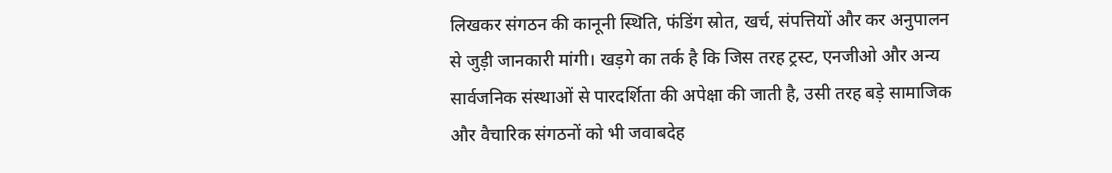लिखकर संगठन की कानूनी स्थिति, फंडिंग स्रोत, खर्च, संपत्तियों और कर अनुपालन से जुड़ी जानकारी मांगी। खड़गे का तर्क है कि जिस तरह ट्रस्ट, एनजीओ और अन्य सार्वजनिक संस्थाओं से पारदर्शिता की अपेक्षा की जाती है, उसी तरह बड़े सामाजिक और वैचारिक संगठनों को भी जवाबदेह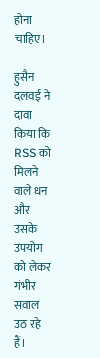होना चाहिए।

हुसैन दलवई ने दावा किया कि RSS को मिलने वाले धन और उसके उपयोग को लेकर गंभीर सवाल उठ रहे हैं।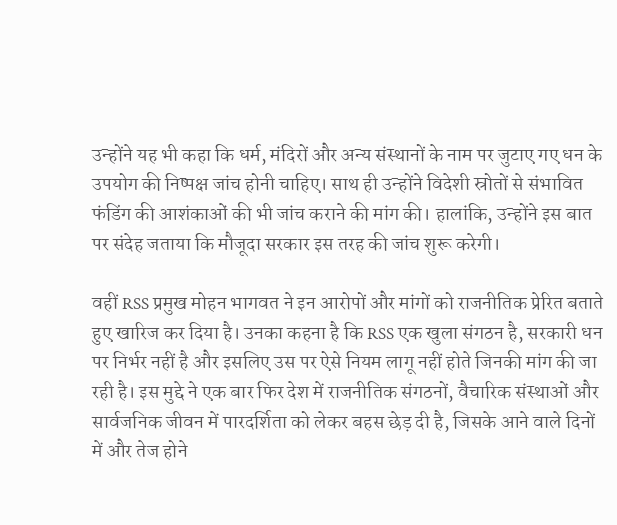उन्होंने यह भी कहा कि धर्म, मंदिरों और अन्य संस्थानों के नाम पर जुटाए गए धन के उपयोग की निष्पक्ष जांच होनी चाहिए। साथ ही उन्होंने विदेशी स्रोतों से संभावित फंडिंग की आशंकाओं की भी जांच कराने की मांग की। हालांकि, उन्होंने इस बात पर संदेह जताया कि मौजूदा सरकार इस तरह की जांच शुरू करेगी।

वहीं RSS प्रमुख मोहन भागवत ने इन आरोपों और मांगों को राजनीतिक प्रेरित बताते हुए खारिज कर दिया है। उनका कहना है कि RSS एक खुला संगठन है, सरकारी धन पर निर्भर नहीं है और इसलिए उस पर ऐसे नियम लागू नहीं होते जिनकी मांग की जा रही है। इस मुद्दे ने एक बार फिर देश में राजनीतिक संगठनों, वैचारिक संस्थाओं और सार्वजनिक जीवन में पारदर्शिता को लेकर बहस छेड़ दी है, जिसके आने वाले दिनों में और तेज होने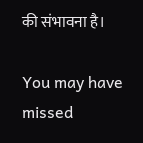की संभावना है।

You may have missed